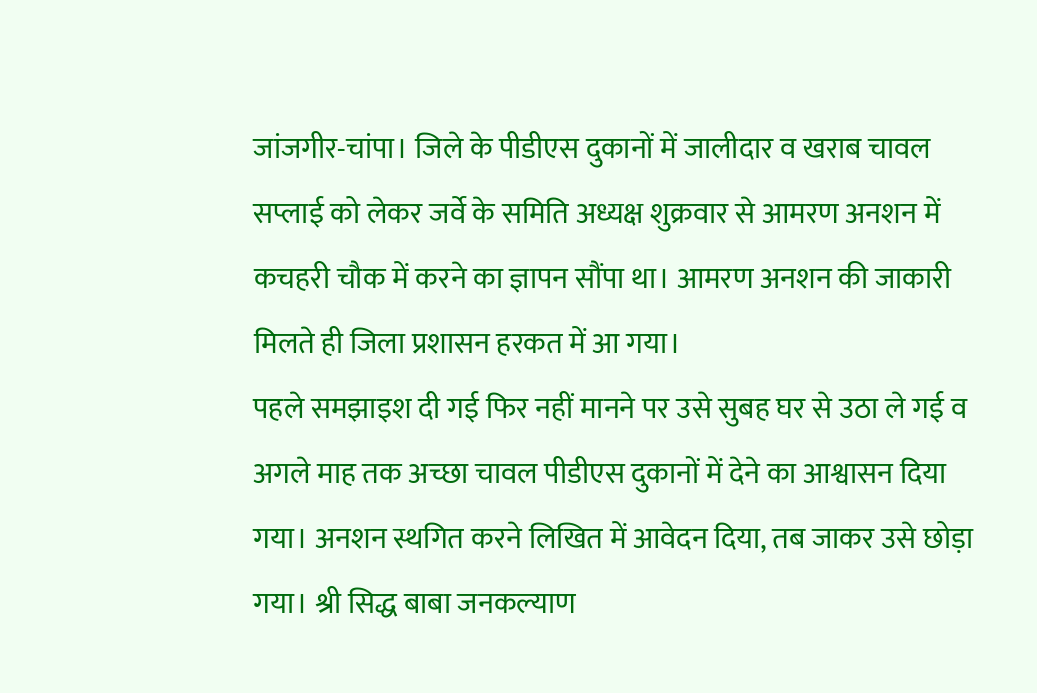जांजगीर-चांपा। जिले के पीडीएस दुकानों में जालीदार व खराब चावल सप्लाई को लेकर जर्वे के समिति अध्यक्ष शुक्रवार से आमरण अनशन में कचहरी चौक में करने का ज्ञापन सौंपा था। आमरण अनशन की जाकारी मिलते ही जिला प्रशासन हरकत में आ गया।
पहले समझाइश दी गई फिर नहीं मानने पर उसे सुबह घर से उठा ले गई व अगले माह तक अच्छा चावल पीडीएस दुकानों में देने का आश्वासन दिया गया। अनशन स्थगित करने लिखित में आवेदन दिया, तब जाकर उसे छोड़ा गया। श्री सिद्ध बाबा जनकल्याण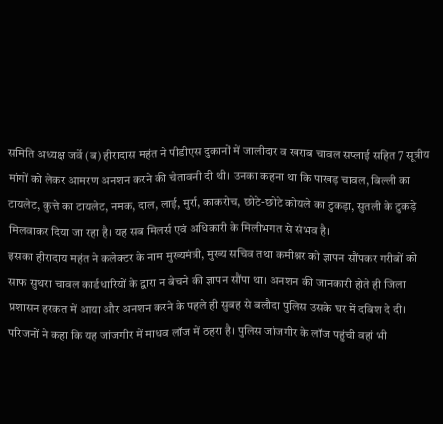समिति अध्यक्ष जर्वे (ब) हीरादास महंत ने पीडीएस दुकानों में जालीदार व खराब चावल सप्लाई सहित 7 सूत्रीय मांगों को लेकर आमरण अनशन करने की चेतावनी दी थी। उनका कहना था कि पाखड़ चावल, बिल्ली का टायलेट, कुत्ते का टायलेट, नमक, दाल, लाई, मुर्रा, काकरोच, छोटे-छोटे कोयले का टुकड़ा, सुतली के टुकड़े मिलवाकर दिया जा रहा है। यह सब मिलर्स एवं अधिकारी के मिलीभगत से संभव है।
इसका हीरादाय महंत ने कलेक्टर के नाम मुख्यमंत्री, मुख्य सचिव तथा कमीश्नर को ज्ञापन सौंपकर गरीबों को साफ सुथरा चावल कार्डधारियों के द्वारा न बेचने की ज्ञापन सौंपा था। अनशन की जानकारी होते ही जिला प्रशासन हरकत में आया और अनशन करने के पहले ही सुबह से बलौदा पुलिस उसके घर में दबिश दे दी। परिजनों ने कहा कि यह जांजगीर में माधव लॉज में ठहरा है। पुलिस जांजगीर के लॉज पहुंची वहां भी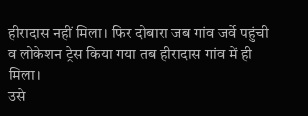हीरादास नहीं मिला। फिर दोबारा जब गांव जर्वे पहुंची व लोकेशन ट्रेस किया गया तब हीरादास गांव में ही मिला।
उसे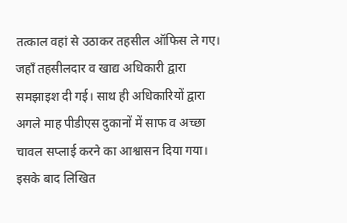तत्काल वहां से उठाकर तहसील ऑफिस ले गए। जहाँ तहसीलदार व खाद्य अधिकारी द्वारा समझाइश दी गई। साथ ही अधिकारियों द्वारा अगले माह पीडीएस दुकानों में साफ व अच्छा चावल सप्लाई करने का आश्वासन दिया गया। इसके बाद लिखित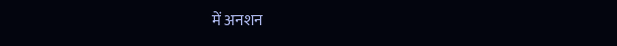में अनशन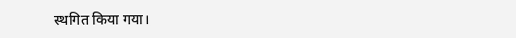स्थगित किया गया।